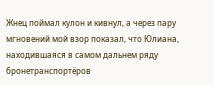Жнец поймал кулон и кивнул, а через пару мгновений мой взор показал, что Юлиана, находившаяся в самом дальнем ряду бронетранспортёров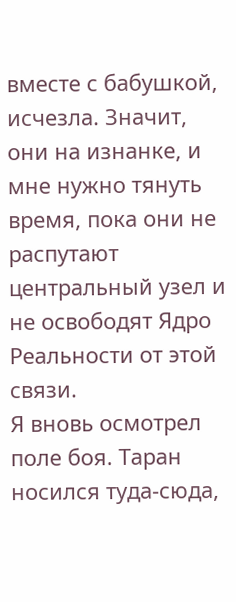вместе с бабушкой, исчезла. Значит, они на изнанке, и мне нужно тянуть время, пока они не распутают центральный узел и не освободят Ядро Реальности от этой связи.
Я вновь осмотрел поле боя. Таран носился туда-сюда,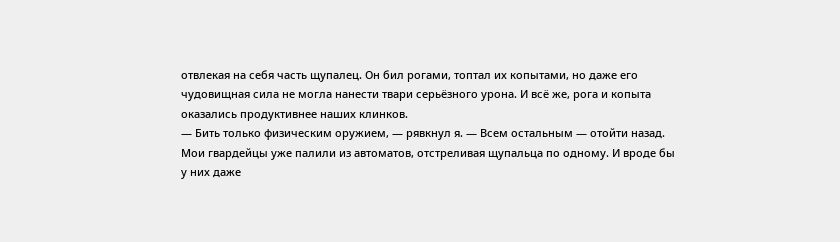отвлекая на себя часть щупалец. Он бил рогами, топтал их копытами, но даже его чудовищная сила не могла нанести твари серьёзного урона. И всё же, рога и копыта оказались продуктивнее наших клинков.
— Бить только физическим оружием, — рявкнул я. — Всем остальным — отойти назад.
Мои гвардейцы уже палили из автоматов, отстреливая щупальца по одному. И вроде бы у них даже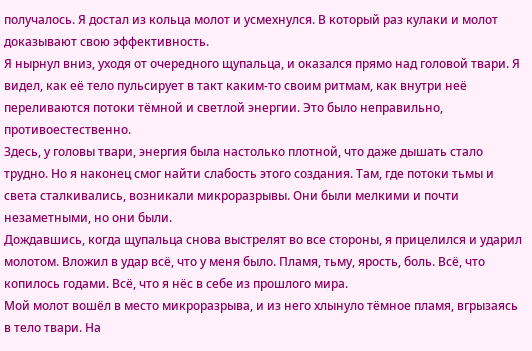получалось. Я достал из кольца молот и усмехнулся. В который раз кулаки и молот доказывают свою эффективность.
Я нырнул вниз, уходя от очередного щупальца, и оказался прямо над головой твари. Я видел, как её тело пульсирует в такт каким-то своим ритмам, как внутри неё переливаются потоки тёмной и светлой энергии. Это было неправильно, противоестественно.
Здесь, у головы твари, энергия была настолько плотной, что даже дышать стало трудно. Но я наконец смог найти слабость этого создания. Там, где потоки тьмы и света сталкивались, возникали микроразрывы. Они были мелкими и почти незаметными, но они были.
Дождавшись, когда щупальца снова выстрелят во все стороны, я прицелился и ударил молотом. Вложил в удар всё, что у меня было. Пламя, тьму, ярость, боль. Всё, что копилось годами. Всё, что я нёс в себе из прошлого мира.
Мой молот вошёл в место микроразрыва, и из него хлынуло тёмное пламя, вгрызаясь в тело твари. На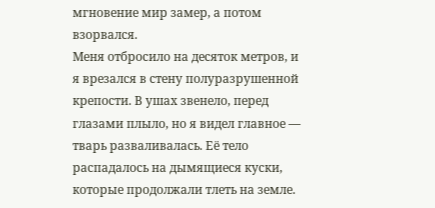мгновение мир замер, а потом взорвался.
Меня отбросило на десяток метров, и я врезался в стену полуразрушенной крепости. В ушах звенело, перед глазами плыло, но я видел главное — тварь разваливалась. Её тело распадалось на дымящиеся куски, которые продолжали тлеть на земле.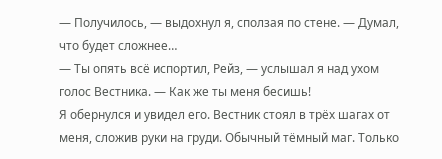— Получилось, — выдохнул я, сползая по стене. — Думал, что будет сложнее…
— Ты опять всё испортил, Рейз, — услышал я над ухом голос Вестника. — Как же ты меня бесишь!
Я обернулся и увидел его. Вестник стоял в трёх шагах от меня, сложив руки на груди. Обычный тёмный маг. Только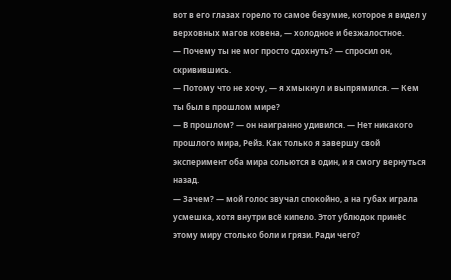вот в его глазах горело то самое безумие, которое я видел у верховных магов ковена, — холодное и безжалостное.
— Почему ты не мог просто сдохнуть? — спросил он, скривившись.
— Потому что не хочу, — я хмыкнул и выпрямился. — Кем ты был в прошлом мире?
— В прошлом? — он наигранно удивился. — Нет никакого прошлого мира, Рейз. Как только я завершу свой эксперимент оба мира сольются в один, и я смогу вернуться назад.
— Зачем? — мой голос звучал спокойно, а на губах играла усмешка, хотя внутри всё кипело. Этот ублюдок принёс этому миру столько боли и грязи. Ради чего?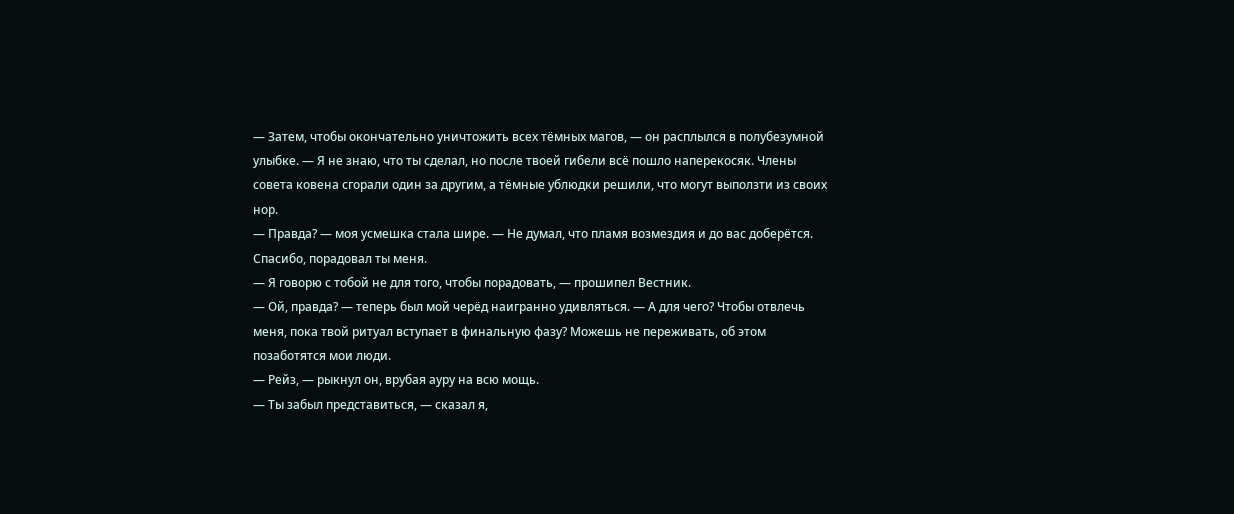— Затем, чтобы окончательно уничтожить всех тёмных магов, — он расплылся в полубезумной улыбке. — Я не знаю, что ты сделал, но после твоей гибели всё пошло наперекосяк. Члены совета ковена сгорали один за другим, а тёмные ублюдки решили, что могут выползти из своих нор.
— Правда? — моя усмешка стала шире. — Не думал, что пламя возмездия и до вас доберётся. Спасибо, порадовал ты меня.
— Я говорю с тобой не для того, чтобы порадовать, — прошипел Вестник.
— Ой, правда? — теперь был мой черёд наигранно удивляться. — А для чего? Чтобы отвлечь меня, пока твой ритуал вступает в финальную фазу? Можешь не переживать, об этом позаботятся мои люди.
— Рейз, — рыкнул он, врубая ауру на всю мощь.
— Ты забыл представиться, — сказал я,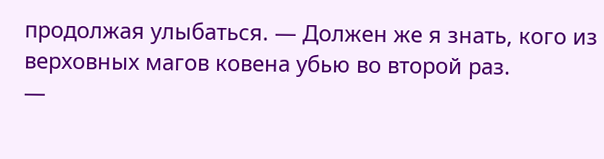продолжая улыбаться. — Должен же я знать, кого из верховных магов ковена убью во второй раз.
—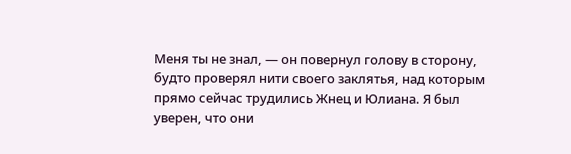Меня ты не знал, — он повернул голову в сторону, будто проверял нити своего заклятья, над которым прямо сейчас трудились Жнец и Юлиана. Я был уверен, что они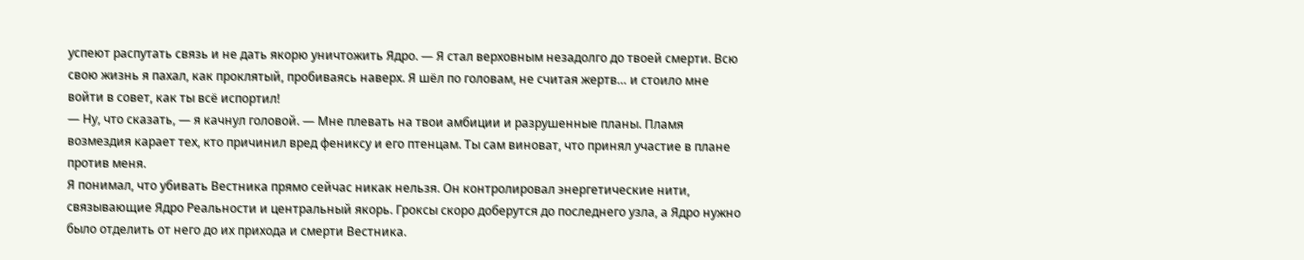успеют распутать связь и не дать якорю уничтожить Ядро. — Я стал верховным незадолго до твоей смерти. Всю свою жизнь я пахал, как проклятый, пробиваясь наверх. Я шёл по головам, не считая жертв… и стоило мне войти в совет, как ты всё испортил!
— Ну, что сказать, — я качнул головой. — Мне плевать на твои амбиции и разрушенные планы. Пламя возмездия карает тех, кто причинил вред фениксу и его птенцам. Ты сам виноват, что принял участие в плане против меня.
Я понимал, что убивать Вестника прямо сейчас никак нельзя. Он контролировал энергетические нити, связывающие Ядро Реальности и центральный якорь. Гроксы скоро доберутся до последнего узла, а Ядро нужно было отделить от него до их прихода и смерти Вестника.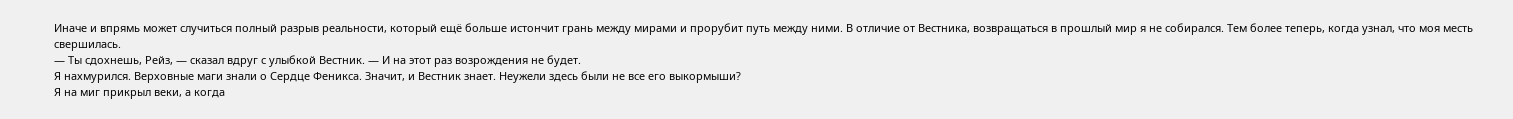Иначе и впрямь может случиться полный разрыв реальности, который ещё больше истончит грань между мирами и прорубит путь между ними. В отличие от Вестника, возвращаться в прошлый мир я не собирался. Тем более теперь, когда узнал, что моя месть свершилась.
— Ты сдохнешь, Рейз, — сказал вдруг с улыбкой Вестник. — И на этот раз возрождения не будет.
Я нахмурился. Верховные маги знали о Сердце Феникса. Значит, и Вестник знает. Неужели здесь были не все его выкормыши?
Я на миг прикрыл веки, а когда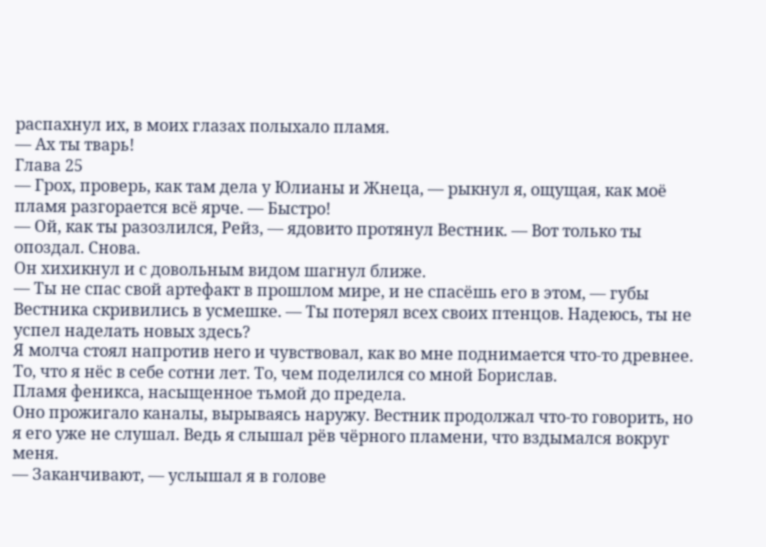распахнул их, в моих глазах полыхало пламя.
— Ах ты тварь!
Глава 25
— Грох, проверь, как там дела у Юлианы и Жнеца, — рыкнул я, ощущая, как моё пламя разгорается всё ярче. — Быстро!
— Ой, как ты разозлился, Рейз, — ядовито протянул Вестник. — Вот только ты опоздал. Снова.
Он хихикнул и с довольным видом шагнул ближе.
— Ты не спас свой артефакт в прошлом мире, и не спасёшь его в этом, — губы Вестника скривились в усмешке. — Ты потерял всех своих птенцов. Надеюсь, ты не успел наделать новых здесь?
Я молча стоял напротив него и чувствовал, как во мне поднимается что-то древнее. То, что я нёс в себе сотни лет. То, чем поделился со мной Борислав.
Пламя феникса, насыщенное тьмой до предела.
Оно прожигало каналы, вырываясь наружу. Вестник продолжал что-то говорить, но я его уже не слушал. Ведь я слышал рёв чёрного пламени, что вздымался вокруг меня.
— Заканчивают, — услышал я в голове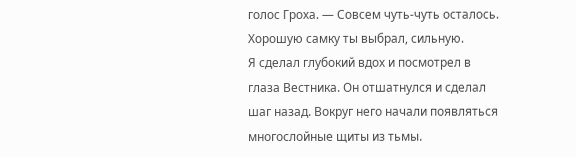голос Гроха. — Совсем чуть-чуть осталось. Хорошую самку ты выбрал, сильную.
Я сделал глубокий вдох и посмотрел в глаза Вестника. Он отшатнулся и сделал шаг назад. Вокруг него начали появляться многослойные щиты из тьмы.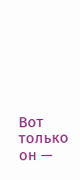Вот только он —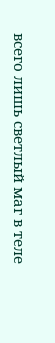всего лишь светлый маг в теле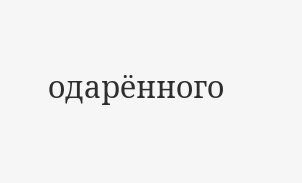одарённого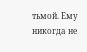тьмой. Ему никогда не